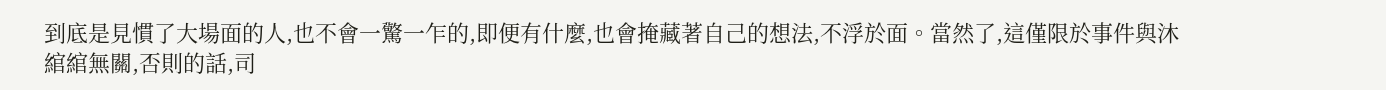到底是見慣了大場面的人,也不會一驚一乍的,即便有什麼,也會掩藏著自己的想法,不浮於面。當然了,這僅限於事件與沐綰綰無關,否則的話,司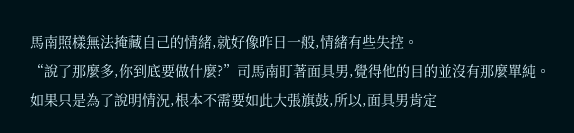馬南照樣無法掩藏自己的情緒,就好像昨日一般,情緒有些失控。
“說了那麼多,你到底要做什麼?”司馬南盯著面具男,覺得他的目的並沒有那麼單純。
如果只是為了說明情況,根本不需要如此大張旗鼓,所以,面具男肯定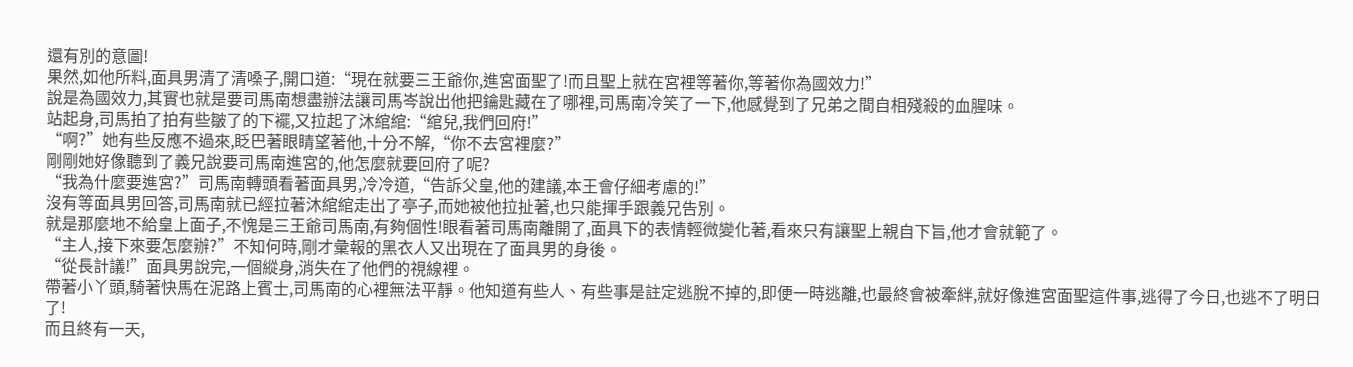還有別的意圖!
果然,如他所料,面具男清了清嗓子,開口道:“現在就要三王爺你,進宮面聖了!而且聖上就在宮裡等著你,等著你為國效力!”
說是為國效力,其實也就是要司馬南想盡辦法讓司馬岑說出他把鑰匙藏在了哪裡,司馬南冷笑了一下,他感覺到了兄弟之間自相殘殺的血腥味。
站起身,司馬拍了拍有些皺了的下襬,又拉起了沐綰綰:“綰兒,我們回府!”
“啊?”她有些反應不過來,眨巴著眼睛望著他,十分不解,“你不去宮裡麼?”
剛剛她好像聽到了義兄說要司馬南進宮的,他怎麼就要回府了呢?
“我為什麼要進宮?”司馬南轉頭看著面具男,冷冷道,“告訴父皇,他的建議,本王會仔細考慮的!”
沒有等面具男回答,司馬南就已經拉著沐綰綰走出了亭子,而她被他拉扯著,也只能揮手跟義兄告別。
就是那麼地不給皇上面子,不愧是三王爺司馬南,有夠個性!眼看著司馬南離開了,面具下的表情輕微變化著,看來只有讓聖上親自下旨,他才會就範了。
“主人,接下來要怎麼辦?”不知何時,剛才彙報的黑衣人又出現在了面具男的身後。
“從長計議!”面具男說完,一個縱身,消失在了他們的視線裡。
帶著小丫頭,騎著快馬在泥路上賓士,司馬南的心裡無法平靜。他知道有些人、有些事是註定逃脫不掉的,即便一時逃離,也最終會被牽絆,就好像進宮面聖這件事,逃得了今日,也逃不了明日了!
而且終有一天,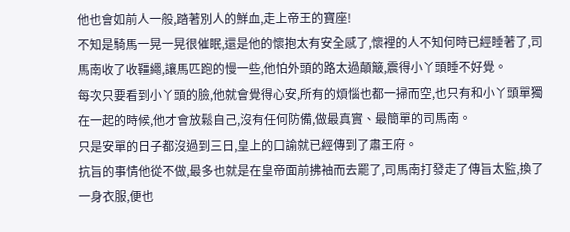他也會如前人一般,踏著別人的鮮血,走上帝王的寶座!
不知是騎馬一晃一晃很催眠,還是他的懷抱太有安全感了,懷裡的人不知何時已經睡著了,司馬南收了收韁繩,讓馬匹跑的慢一些,他怕外頭的路太過顛簸,震得小丫頭睡不好覺。
每次只要看到小丫頭的臉,他就會覺得心安,所有的煩惱也都一掃而空,也只有和小丫頭單獨在一起的時候,他才會放鬆自己,沒有任何防備,做最真實、最簡單的司馬南。
只是安單的日子都沒過到三日,皇上的口諭就已經傳到了肅王府。
抗旨的事情他從不做,最多也就是在皇帝面前拂袖而去罷了,司馬南打發走了傳旨太監,換了一身衣服,便也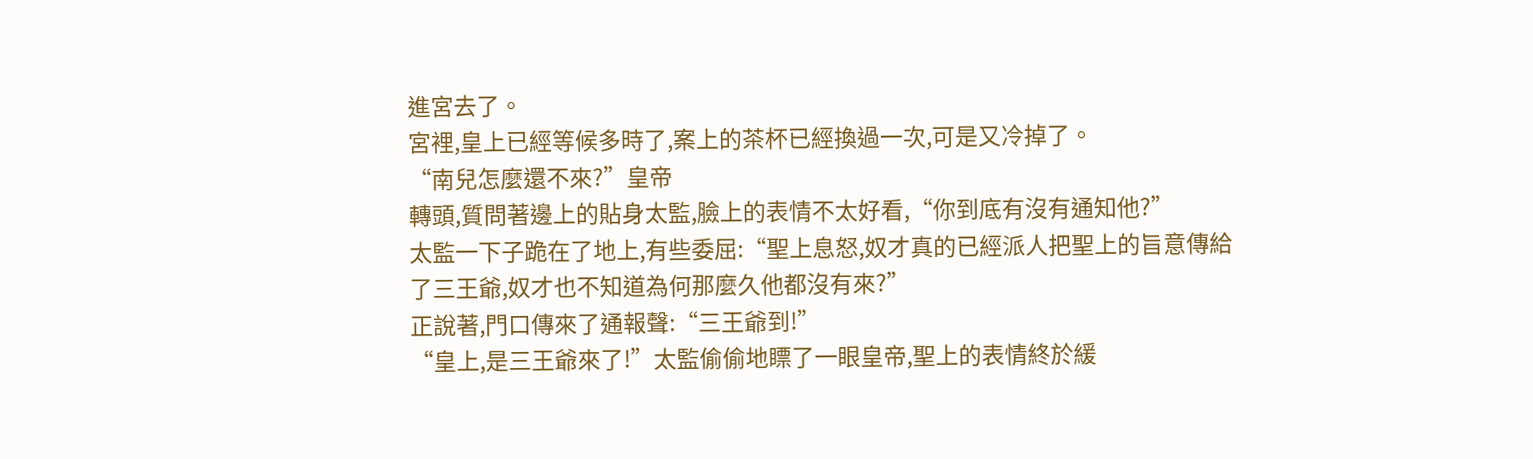進宮去了。
宮裡,皇上已經等候多時了,案上的茶杯已經換過一次,可是又冷掉了。
“南兒怎麼還不來?”皇帝
轉頭,質問著邊上的貼身太監,臉上的表情不太好看,“你到底有沒有通知他?”
太監一下子跪在了地上,有些委屈:“聖上息怒,奴才真的已經派人把聖上的旨意傳給了三王爺,奴才也不知道為何那麼久他都沒有來?”
正說著,門口傳來了通報聲:“三王爺到!”
“皇上,是三王爺來了!”太監偷偷地瞟了一眼皇帝,聖上的表情終於緩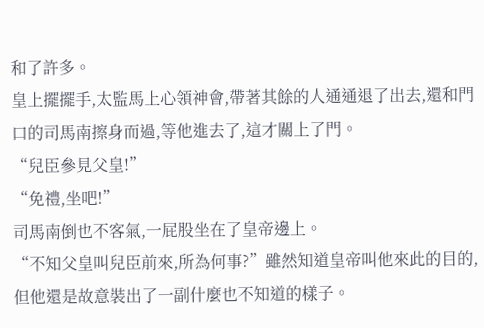和了許多。
皇上擺擺手,太監馬上心領神會,帶著其餘的人通通退了出去,還和門口的司馬南擦身而過,等他進去了,這才關上了門。
“兒臣參見父皇!”
“免禮,坐吧!”
司馬南倒也不客氣,一屁股坐在了皇帝邊上。
“不知父皇叫兒臣前來,所為何事?”雖然知道皇帝叫他來此的目的,但他還是故意裝出了一副什麼也不知道的樣子。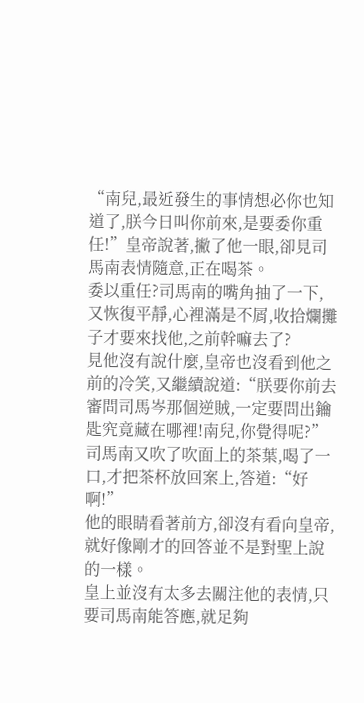“南兒,最近發生的事情想必你也知道了,朕今日叫你前來,是要委你重任!”皇帝說著,撇了他一眼,卻見司馬南表情隨意,正在喝茶。
委以重任?司馬南的嘴角抽了一下,又恢復平靜,心裡滿是不屑,收拾爛攤子才要來找他,之前幹嘛去了?
見他沒有說什麼,皇帝也沒看到他之前的冷笑,又繼續說道:“朕要你前去審問司馬岑那個逆賊,一定要問出鑰匙究竟藏在哪裡!南兒,你覺得呢?”
司馬南又吹了吹面上的茶葉,喝了一口,才把茶杯放回案上,答道:“好啊!”
他的眼睛看著前方,卻沒有看向皇帝,就好像剛才的回答並不是對聖上說的一樣。
皇上並沒有太多去關注他的表情,只要司馬南能答應,就足夠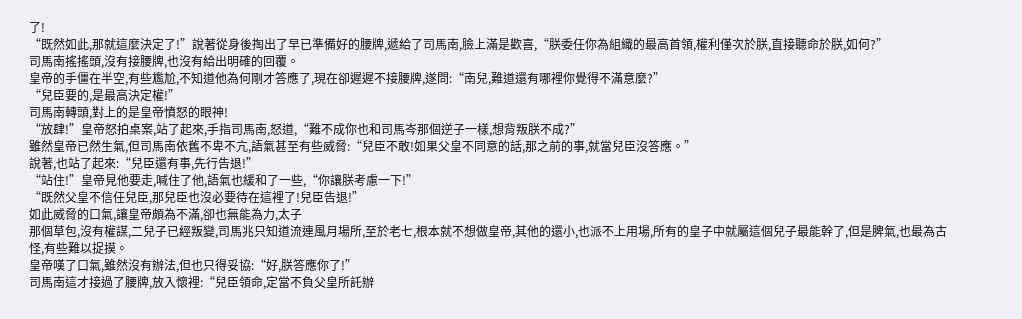了!
“既然如此,那就這麼決定了!”說著從身後掏出了早已準備好的腰牌,遞給了司馬南,臉上滿是歡喜,“朕委任你為組織的最高首領,權利僅次於朕,直接聽命於朕,如何?”
司馬南搖搖頭,沒有接腰牌,也沒有給出明確的回覆。
皇帝的手僵在半空,有些尷尬,不知道他為何剛才答應了,現在卻遲遲不接腰牌,遂問:“南兒,難道還有哪裡你覺得不滿意麼?”
“兒臣要的,是最高決定權!”
司馬南轉頭,對上的是皇帝憤怒的眼神!
“放肆!”皇帝怒拍桌案,站了起來,手指司馬南,怒道,“難不成你也和司馬岑那個逆子一樣,想背叛朕不成?”
雖然皇帝已然生氣,但司馬南依舊不卑不亢,語氣甚至有些威脅:“兒臣不敢!如果父皇不同意的話,那之前的事,就當兒臣沒答應。”
說著,也站了起來:“兒臣還有事,先行告退!”
“站住!”皇帝見他要走,喊住了他,語氣也緩和了一些,“你讓朕考慮一下!”
“既然父皇不信任兒臣,那兒臣也沒必要待在這裡了!兒臣告退!”
如此威脅的口氣,讓皇帝頗為不滿,卻也無能為力,太子
那個草包,沒有權謀,二兒子已經叛變,司馬兆只知道流連風月場所,至於老七,根本就不想做皇帝,其他的還小,也派不上用場,所有的皇子中就屬這個兒子最能幹了,但是脾氣,也最為古怪,有些難以捉摸。
皇帝嘆了口氣,雖然沒有辦法,但也只得妥協:“好,朕答應你了!”
司馬南這才接過了腰牌,放入懷裡:“兒臣領命,定當不負父皇所託辦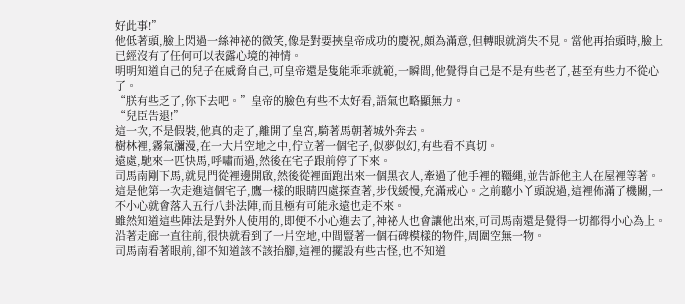好此事!”
他低著頭,臉上閃過一絲神祕的微笑,像是對要挾皇帝成功的慶祝,頗為滿意,但轉眼就消失不見。當他再抬頭時,臉上已經沒有了任何可以表露心境的神情。
明明知道自己的兒子在威脅自己,可皇帝還是隻能乖乖就範,一瞬間,他覺得自己是不是有些老了,甚至有些力不從心了。
“朕有些乏了,你下去吧。”皇帝的臉色有些不太好看,語氣也略顯無力。
“兒臣告退!”
這一次,不是假裝,他真的走了,離開了皇宮,騎著馬朝著城外奔去。
樹林裡,霧氣瀰漫,在一大片空地之中,佇立著一個宅子,似夢似幻,有些看不真切。
遠處,馳來一匹快馬,呼嘯而過,然後在宅子跟前停了下來。
司馬南剛下馬,就見門從裡邊開啟,然後從裡面跑出來一個黑衣人,牽過了他手裡的韁繩,並告訴他主人在屋裡等著。
這是他第一次走進這個宅子,鷹一樣的眼睛四處探查著,步伐緩慢,充滿戒心。之前聽小丫頭說過,這裡佈滿了機關,一不小心就會落入五行八卦法陣,而且極有可能永遠也走不來。
雖然知道這些陣法是對外人使用的,即便不小心進去了,神祕人也會讓他出來,可司馬南還是覺得一切都得小心為上。
沿著走廊一直往前,很快就看到了一片空地,中間豎著一個石碑模樣的物件,周圍空無一物。
司馬南看著眼前,卻不知道該不該抬腳,這裡的擺設有些古怪,也不知道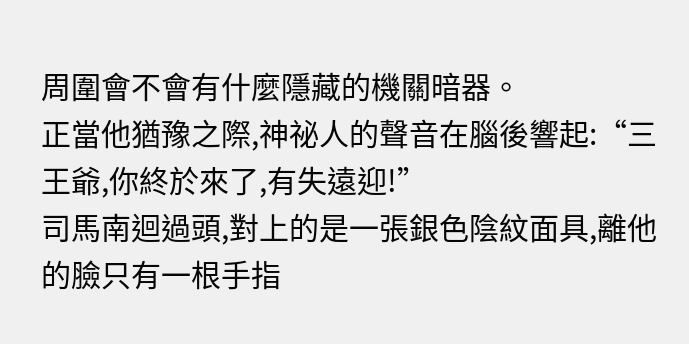周圍會不會有什麼隱藏的機關暗器。
正當他猶豫之際,神祕人的聲音在腦後響起:“三王爺,你終於來了,有失遠迎!”
司馬南迴過頭,對上的是一張銀色陰紋面具,離他的臉只有一根手指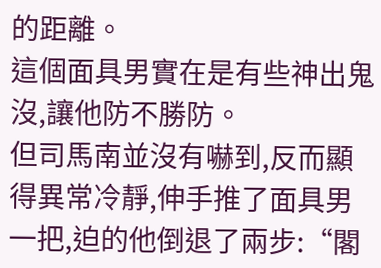的距離。
這個面具男實在是有些神出鬼沒,讓他防不勝防。
但司馬南並沒有嚇到,反而顯得異常冷靜,伸手推了面具男一把,迫的他倒退了兩步:“閣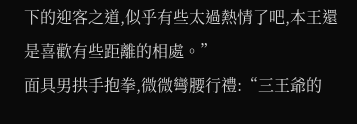下的迎客之道,似乎有些太過熱情了吧,本王還是喜歡有些距離的相處。”
面具男拱手抱拳,微微彎腰行禮:“三王爺的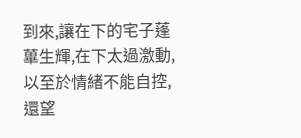到來,讓在下的宅子蓬蓽生輝,在下太過激動,以至於情緒不能自控,還望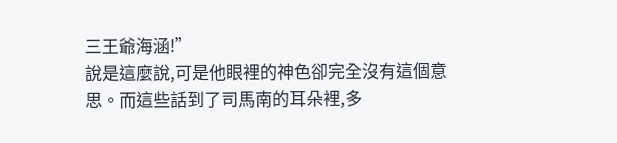三王爺海涵!”
說是這麼說,可是他眼裡的神色卻完全沒有這個意思。而這些話到了司馬南的耳朵裡,多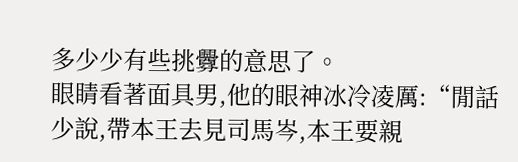多少少有些挑釁的意思了。
眼睛看著面具男,他的眼神冰冷凌厲:“閒話少說,帶本王去見司馬岑,本王要親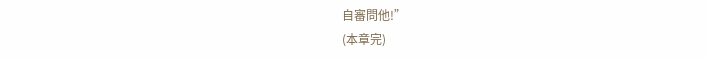自審問他!”
(本章完)